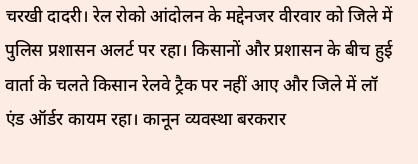चरखी दादरी। रेल रोको आंदोलन के मद्देनजर वीरवार को जिले में पुलिस प्रशासन अलर्ट पर रहा। किसानों और प्रशासन के बीच हुई वार्ता के चलते किसान रेलवे ट्रैक पर नहीं आए और जिले में लॉ एंड ऑर्डर कायम रहा। कानून व्यवस्था बरकरार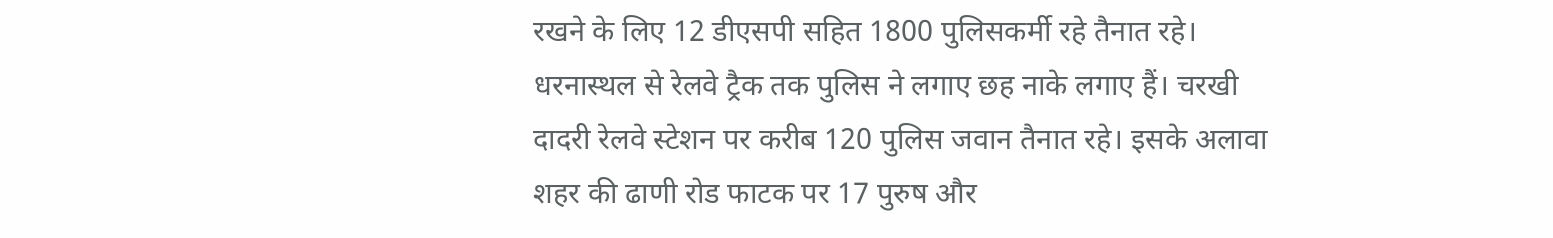रखने के लिए 12 डीएसपी सहित 1800 पुलिसकर्मी रहे तैनात रहे। धरनास्थल से रेलवे ट्रैक तक पुलिस ने लगाए छह नाके लगाए हैं। चरखी दादरी रेलवे स्टेशन पर करीब 120 पुलिस जवान तैनात रहे। इसके अलावा शहर की ढाणी रोड फाटक पर 17 पुरुष और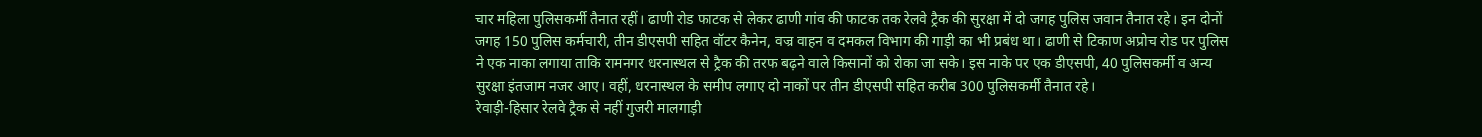चार महिला पुलिसकर्मी तैनात रहीं। ढाणी रोड फाटक से लेकर ढाणी गांव की फाटक तक रेलवे ट्रैक की सुरक्षा में दो जगह पुलिस जवान तैनात रहे। इन दोनों जगह 150 पुलिस कर्मचारी, तीन डीएसपी सहित वॉटर कैनेन, वज्र वाहन व दमकल विभाग की गाड़ी का भी प्रबंध था। ढाणी से टिकाण अप्रोच रोड पर पुलिस ने एक नाका लगाया ताकि रामनगर धरनास्थल से ट्रैक की तरफ बढ़ने वाले किसानों को रोका जा सके। इस नाके पर एक डीएसपी, 40 पुलिसकर्मी व अन्य सुरक्षा इंतजाम नजर आए। वहीं, धरनास्थल के समीप लगाए दो नाकों पर तीन डीएसपी सहित करीब 300 पुलिसकर्मी तैनात रहे।
रेवाड़ी-हिसार रेलवे ट्रैक से नहीं गुजरी मालगाड़ी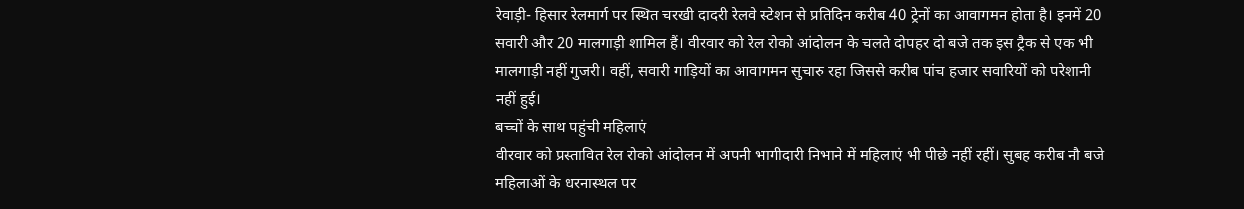रेवाड़ी- हिसार रेलमार्ग पर स्थित चरखी दादरी रेलवे स्टेशन से प्रतिदिन करीब 40 ट्रेनों का आवागमन होता है। इनमें 20 सवारी और 20 मालगाड़ी शामिल हैं। वीरवार को रेल रोको आंदोलन के चलते दोपहर दो बजे तक इस ट्रैक से एक भी मालगाड़ी नहीं गुजरी। वहीं, सवारी गाड़ियों का आवागमन सुचारु रहा जिससे करीब पांच हजार सवारियों को परेशानी नहीं हुई।
बच्चों के साथ पहुंची महिलाएं
वीरवार को प्रस्तावित रेल रोको आंदोलन में अपनी भागीदारी निभाने में महिलाएं भी पीछे नहीं रहीं। सुबह करीब नौ बजे महिलाओं के धरनास्थल पर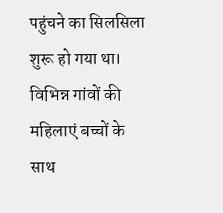पहुंचने का सिलसिला शुरू हो गया था। विभिन्न गांवों की महिलाएं बच्चों के साथ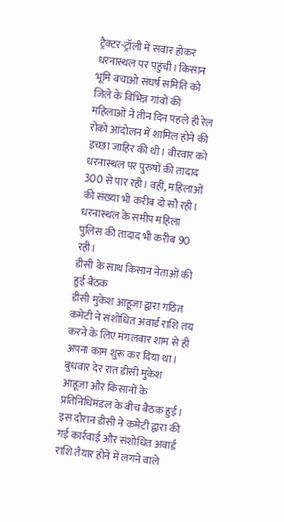ट्रैक्टर-ट्रॉली में सवार होकर धरनास्थल पर पहुंची। किसान भूमि बचाओ संघर्ष समिति को जिले के विभिन्न गांवों की महिलाओं ने तीन दिन पहले ही रेल रोको आंदोलन में शामिल होने की इच्छा जाहिर की थी। वीरवार को धरनास्थल पर पुरुषों की तादाद 300 से पार रही। वहीं, महिलाओं की संख्या भी करीब दो सौ रही। धरनास्थल के समीप महिला पुलिस की तादाद भी करीब 90 रही।
डीसी के साथ किसान नेताओं की हुई बैठक
डीसी मुकेश आहूजा द्वारा गठित कमेटी ने संशोधित अवार्ड राशि तय करने के लिए मंगलवार शाम से ही अपना काम शुरू कर दिया था। बुधवार देर रात डीसी मुकेश आहूजा और किसानों के प्रतिनिधिमंडल के बीच बैठक हुई। इस दौरान डीसी ने कमेटी द्वारा की गई कार्रवाई और संशोधित अवार्ड राशि तैयार होने में लगने वाले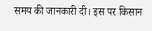समय की जानकारी दी। इस पर किसान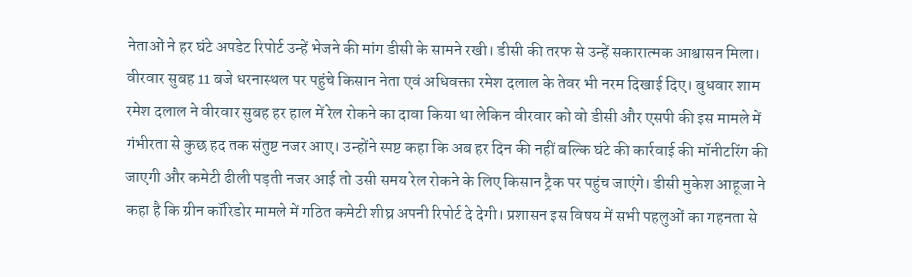नेताओं ने हर घंटे अपडेट रिपोर्ट उन्हें भेजने की मांग डीसी के सामने रखी। डीसी की तरफ से उन्हें सकारात्मक आश्वासन मिला। वीरवार सुबह 11 बजे धरनास्थल पर पहुंचे किसान नेता एवं अधिवक्ता रमेश दलाल के तेवर भी नरम दिखाई दिए। बुधवार शाम रमेश दलाल ने वीरवार सुबह हर हाल में रेल रोकने का दावा किया था लेकिन वीरवार को वो डीसी और एसपी की इस मामले में गंभीरता से कुछ हद तक संतुष्ट नजर आए। उन्होंने स्पष्ट कहा कि अब हर दिन की नहीं बल्कि घंटे की कार्रवाई की मॉनीटरिंग की जाएगी और कमेटी ढीली पड़ती नजर आई तो उसी समय रेल रोकने के लिए किसान ट्रैक पर पहुंच जाएंगे। डीसी मुकेश आहूजा ने कहा है कि ग्रीन कॉरिडोर मामले में गठित कमेटी शीघ्र अपनी रिपोर्ट दे देगी। प्रशासन इस विषय में सभी पहलुओं का गहनता से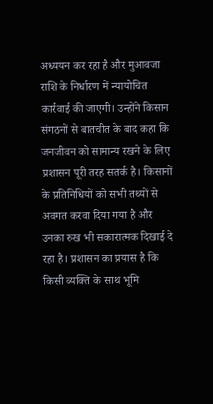अध्ययन कर रहा है और मुआवजा राशि के निर्धारण में न्यायोचित कार्रवाई की जाएगी। उन्होंने किसान संगठनों से बातचीत के बाद कहा कि जनजीवन को सामान्य रखने के लिए प्रशासन पूरी तरह सतर्क है। किसानों के प्रतिनिधियों को सभी तथ्यों से अवगत करवा दिया गया है और उनका रुख भी सकारात्मक दिखाई दे रहा है। प्रशासन का प्रयास है कि किसी व्यक्ति के साथ भूमि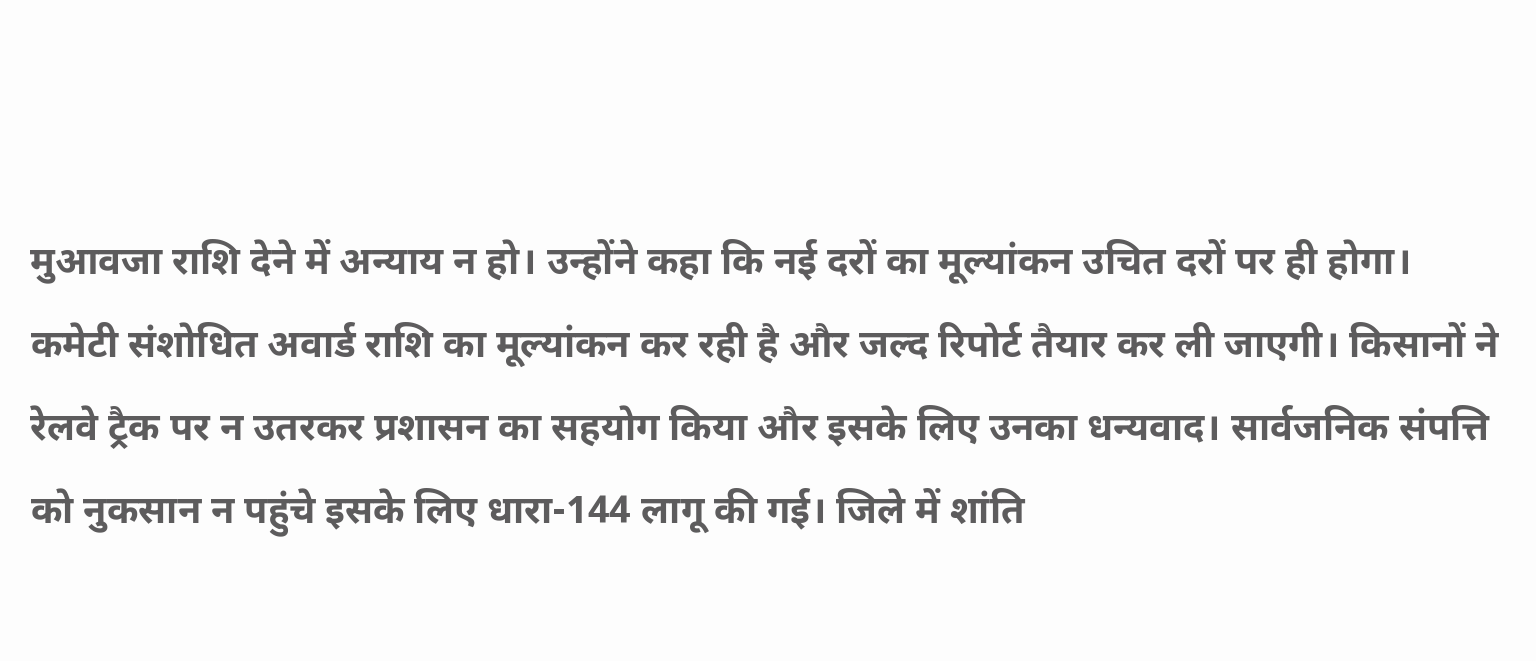मुआवजा राशि देने में अन्याय न हो। उन्होंने कहा कि नई दरों का मूल्यांकन उचित दरों पर ही होगा।
कमेटी संशोधित अवार्ड राशि का मूल्यांकन कर रही है और जल्द रिपोर्ट तैयार कर ली जाएगी। किसानों ने रेलवे ट्रैक पर न उतरकर प्रशासन का सहयोग किया और इसके लिए उनका धन्यवाद। सार्वजनिक संपत्ति को नुकसान न पहुंचे इसके लिए धारा-144 लागू की गई। जिले में शांति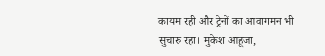कायम रही और ट्रेनों का आवागमन भी सुचारु रहा। मुकेश आहूजा,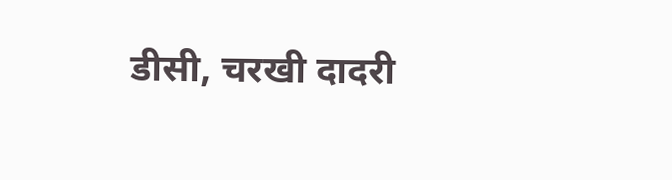डीसी, चरखी दादरी